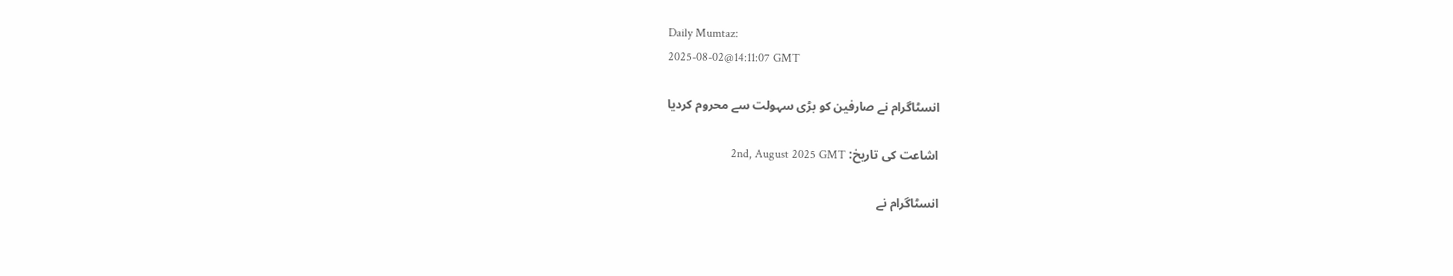Daily Mumtaz:
2025-08-02@14:11:07 GMT

انسٹاگرام نے صارفین کو بڑی سہولت سے محروم کردیا

اشاعت کی تاریخ: 2nd, August 2025 GMT

انسٹاگرام نے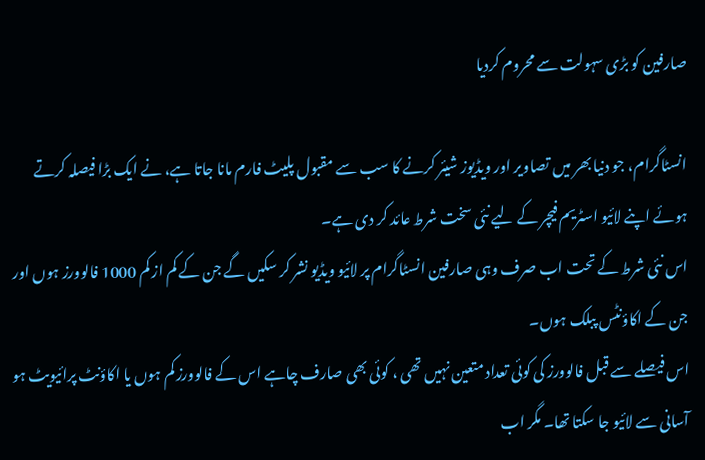صارفین کو بڑی سہولت سے محروم کردیا

انسٹاگرام، جو دنیا بھر میں تصاویر اور ویڈیوز شیئر کرنے کا سب سے مقبول پلیٹ فارم مانا جاتا ہے، نے ایک بڑا فیصلہ کرتے ہوئے اپنے لائیو اسٹریم فیچر کے لیے نئی سخت شرط عائد کر دی ہے۔
اس نئی شرط کے تحت اب صرف وہی صارفین انسٹاگرام پر لائیو ویڈیو نشر کر سکیں گے جن کے کم از کم 1000 فالوورز ہوں اور جن کے اکاؤنٹس پبلک ہوں۔
اس فیصلے سے قبل فالوورز کی کوئی تعداد متعین نہیں تھی ، کوئی بھی صارف چاہے اس کے فالوورز کم ہوں یا اکاؤنٹ پرائیویٹ ہو آسانی سے لائیو جا سکتا تھا۔ مگر اب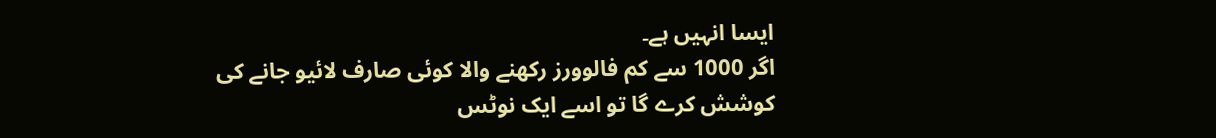ایسا انہیں ہے۔
اگر 1000 سے کم فالوورز رکھنے والا کوئی صارف لائیو جانے کی کوشش کرے گا تو اسے ایک نوٹس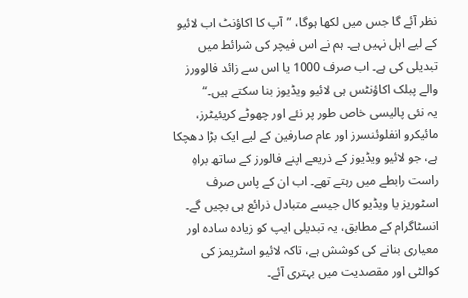نظر آئے گا جس میں لکھا ہوگا، ”آپ کا اکاؤنٹ اب لائیو کے لیے اہل نہیں ہے۔ ہم نے اس فیچر کی شرائط میں تبدیلی کی ہے۔ اب صرف 1000 یا اس سے زائد فالوورز والے پبلک اکاؤنٹس ہی لائیو ویڈیوز بنا سکتے ہیں۔“
یہ نئی پالیسی خاص طور پر نئے اور چھوٹے کریئیٹرز، مائیکرو انفلوئنسرز اور عام صارفین کے لیے ایک بڑا دھچکا ہے، جو لائیو ویڈیوز کے ذریعے اپنے فالورز کے ساتھ براہِ راست رابطے میں رہتے تھے۔ اب ان کے پاس صرف اسٹوریز یا ویڈیو کال جیسے متبادل ذرائع ہی بچیں گے۔
انسٹاگرام کے مطابق، یہ تبدیلی ایپ کو زیادہ سادہ اور معیاری بنانے کی کوشش ہے، تاکہ لائیو اسٹریمز کی کوالٹی اور مقصدیت میں بہتری آئے۔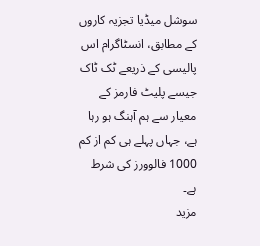سوشل میڈیا تجزیہ کاروں کے مطابق، انسٹاگرام اس پالیسی کے ذریعے ٹک ٹاک جیسے پلیٹ فارمز کے معیار سے ہم آہنگ ہو رہا ہے، جہاں پہلے ہی کم از کم 1000 فالوورز کی شرط ہے۔
مزید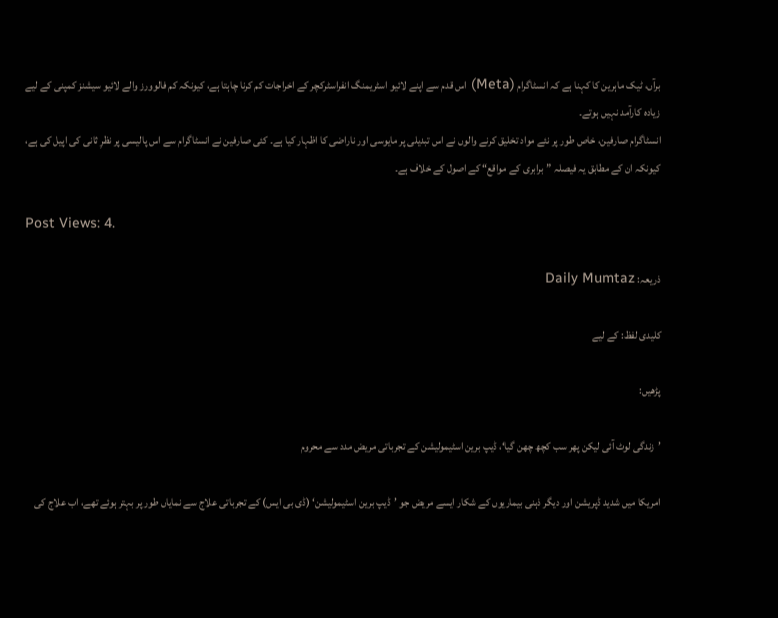برآں، ٹیک ماہرین کا کہنا ہے کہ انسٹاگرام (Meta) اس قدم سے اپنے لائیو اسٹریمنگ انفراسٹرکچر کے اخراجات کم کرنا چاہتا ہے، کیونکہ کم فالوورز والے لائیو سیشنز کمپنی کے لیے زیادہ کارآمد نہیں ہوتے۔
انسٹاگرام صارفین، خاص طور پر نئے مواد تخلیق کرنے والوں نے اس تبدیلی پر مایوسی اور ناراضی کا اظہار کیا ہے۔ کئی صارفین نے انسٹاگرام سے اس پالیسی پر نظرِ ثانی کی اپیل کی ہے، کیونکہ ان کے مطابق یہ فیصلہ ”برابری کے مواقع“ کے اصول کے خلاف ہے۔

Post Views: 4.

ذریعہ: Daily Mumtaz

کلیدی لفظ: کے لیے

پڑھیں:

’زندگی لوٹ آئی لیکن پھر سب کچھ چھن گیا‘، ڈیپ برین اسٹیمولیشن کے تجرباتی مریض مدد سے محروم

امریکا میں شدید ڈپریشن اور دیگر ذہنی بیماریوں کے شکار ایسے مریض جو ’ڈیپ برین اسٹیمولیشن‘ (ڈی بی ایس) کے تجرباتی علاج سے نمایاں طور پر بہتر ہوئے تھے، اب علاج کی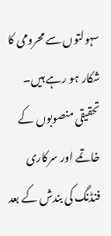سہولتوں سے محرومی کا شکار ہو رہے ہیں۔ تحقیقی منصوبوں کے خاتمے اور سرکاری فنڈنگ کی بندش کے بعد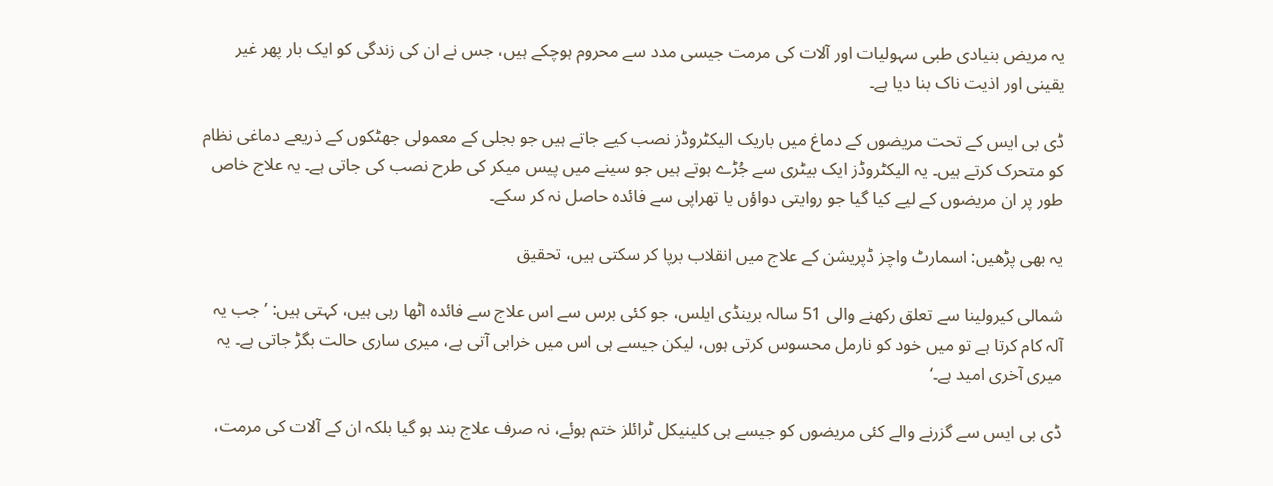یہ مریض بنیادی طبی سہولیات اور آلات کی مرمت جیسی مدد سے محروم ہوچکے ہیں، جس نے ان کی زندگی کو ایک بار پھر غیر یقینی اور اذیت ناک بنا دیا ہے۔

ڈی بی ایس کے تحت مریضوں کے دماغ میں باریک الیکٹروڈز نصب کیے جاتے ہیں جو بجلی کے معمولی جھٹکوں کے ذریعے دماغی نظام کو متحرک کرتے ہیں۔ یہ الیکٹروڈز ایک بیٹری سے جُڑے ہوتے ہیں جو سینے میں پیس میکر کی طرح نصب کی جاتی ہے۔ یہ علاج خاص طور پر ان مریضوں کے لیے کیا گیا جو روایتی دواؤں یا تھراپی سے فائدہ حاصل نہ کر سکے۔

یہ بھی پڑھیں: اسمارٹ واچز ڈپریشن کے علاج میں انقلاب برپا کر سکتی ہیں، تحقیق

شمالی کیرولینا سے تعلق رکھنے والی 51 سالہ برینڈی ایلس، جو کئی برس سے اس علاج سے فائدہ اٹھا رہی ہیں، کہتی ہیں: ’جب یہ آلہ کام کرتا ہے تو میں خود کو نارمل محسوس کرتی ہوں، لیکن جیسے ہی اس میں خرابی آتی ہے، میری ساری حالت بگڑ جاتی ہے۔ یہ میری آخری امید ہے۔‘

ڈی بی ایس سے گزرنے والے کئی مریضوں کو جیسے ہی کلینیکل ٹرائلز ختم ہوئے، نہ صرف علاج بند ہو گیا بلکہ ان کے آلات کی مرمت،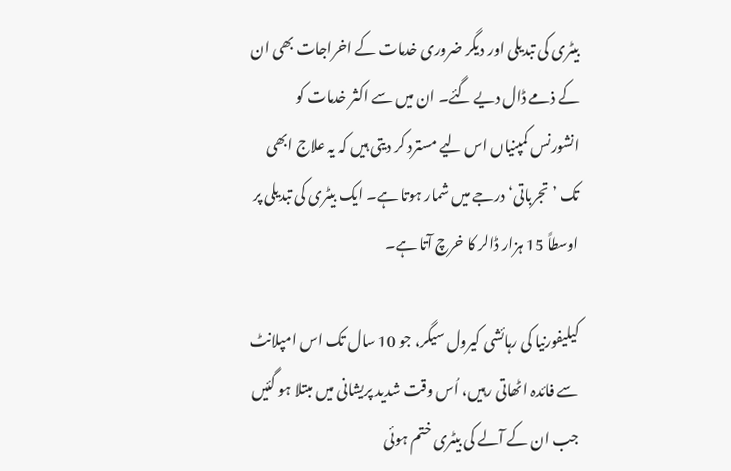بیٹری کی تبدیلی اور دیگر ضروری خدمات کے اخراجات بھی ان کے ذمے ڈال دیے گئے۔ ان میں سے اکثر خدمات کو انشورنس کمپنیاں اس لیے مسترد کر دیتی ہیں کہ یہ علاج ابھی تک ’تجرباتی‘ درجے میں شمار ہوتا ہے۔ ایک بیٹری کی تبدیلی پر اوسطاً 15 ہزار ڈالر کا خرچ آتا ہے۔

کیلیفورنیا کی رہائشی کیرول سیگر، جو 10 سال تک اس امپلانٹ سے فائدہ اٹھاتی رہیں، اُس وقت شدید پریشانی میں مبتلا ہو گئیں جب ان کے آلے کی بیٹری ختم ہوئی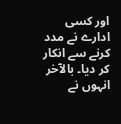اور کسی ادارے نے مدد کرنے سے انکار کر دیا۔ بالآخر انہوں نے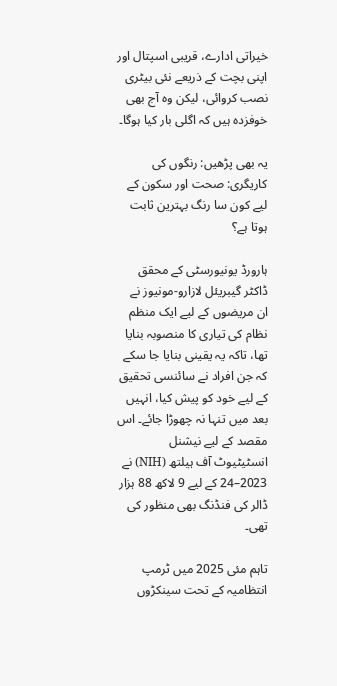خیراتی ادارے، قریبی اسپتال اور اپنی بچت کے ذریعے نئی بیٹری نصب کروائی، لیکن وہ آج بھی خوفزدہ ہیں کہ اگلی بار کیا ہوگا۔

یہ بھی پڑھیں: رنگوں کی کاریگری: صحت اور سکون کے لیے کون سا رنگ بہترین ثابت ہوتا ہے؟

ہارورڈ یونیورسٹی کے محقق ڈاکٹر گیبریئل لازارو-مونیوز نے ان مریضوں کے لیے ایک منظم نظام کی تیاری کا منصوبہ بنایا تھا، تاکہ یہ یقینی بنایا جا سکے کہ جن افراد نے سائنسی تحقیق کے لیے خود کو پیش کیا، انہیں بعد میں تنہا نہ چھوڑا جائے۔ اس مقصد کے لیے نیشنل انسٹیٹیوٹ آف ہیلتھ (NIH) نے 2023–24 کے لیے 9 لاکھ 88 ہزار ڈالر کی فنڈنگ بھی منظور کی تھی۔

تاہم مئی 2025 میں ٹرمپ انتظامیہ کے تحت سینکڑوں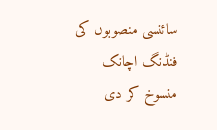سائنسی منصوبوں کی فنڈنگ اچانک منسوخ کر دی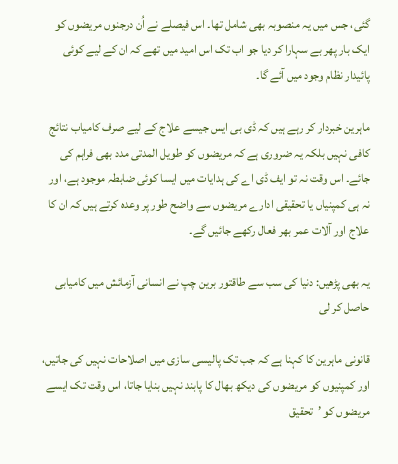گئی، جس میں یہ منصوبہ بھی شامل تھا۔ اس فیصلے نے اُن درجنوں مریضوں کو ایک بار پھر بے سہارا کر دیا جو اب تک اس امید میں تھے کہ ان کے لیے کوئی پائیدار نظام وجود میں آئے گا۔

ماہرین خبردار کر رہے ہیں کہ ڈی بی ایس جیسے علاج کے لیے صرف کامیاب نتائج کافی نہیں بلکہ یہ ضروری ہے کہ مریضوں کو طویل المدتی مدد بھی فراہم کی جائے۔ اس وقت نہ تو ایف ڈی اے کی ہدایات میں ایسا کوئی ضابطہ موجود ہے، اور نہ ہی کمپنیاں یا تحقیقی ادارے مریضوں سے واضح طور پر وعدہ کرتے ہیں کہ ان کا علاج اور آلات عمر بھر فعال رکھے جائیں گے۔

یہ بھی پڑھیں: دنیا کی سب سے طاقتور برین چپ نے انسانی آزمائش میں کامیابی حاصل کر لی

قانونی ماہرین کا کہنا ہے کہ جب تک پالیسی سازی میں اصلاحات نہیں کی جاتیں، اور کمپنیوں کو مریضوں کی دیکھ بھال کا پابند نہیں بنایا جاتا، اس وقت تک ایسے مریضوں کو ’تحقیق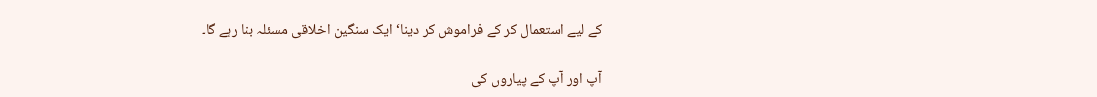کے لیے استعمال کر کے فراموش کر دینا‘ ایک سنگین اخلاقی مسئلہ بنا رہے گا۔

آپ اور آپ کے پیاروں کی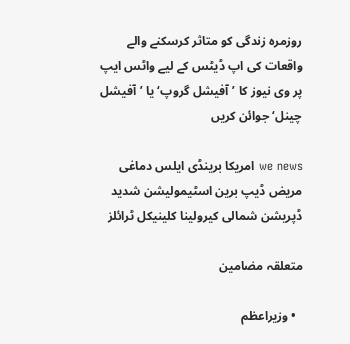روزمرہ زندگی کو متاثر کرسکنے والے واقعات کی اپ ڈیٹس کے لیے واٹس ایپ پر وی نیوز کا ’آفیشل گروپ‘ یا ’آفیشل چینل‘ جوائن کریں

we news امریکا برینڈی ایلس دماغی مریض ڈیپ برین اسٹیمولیشن شدید ڈپریشن شمالی کیرولینا کلینیکل ٹرائلز

متعلقہ مضامین

  • وزیراعظم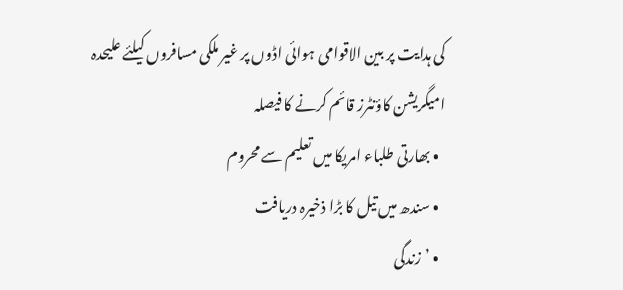کی ہدایت پر بین الاقوامی ہوائی اڈوں پر غیر ملکی مسافروں کیلئے علیحدہ امیگریشن کاؤنٹرز قائم کرنے کا فیصلہ
  • بھارتی طلباء امریکا میں تعلیم سے محروم
  • سندھ میں تیل کا بڑا ذخیرہ دریافت
  • ’زندگی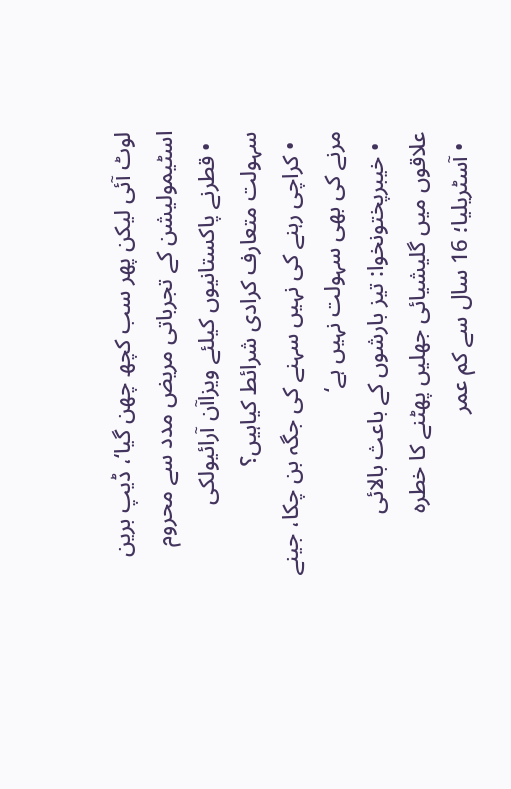لوٹ آئی لیکن پھر سب کچھ چھن گیا‘، ڈیپ برین اسٹیمولیشن کے تجرباتی مریض مدد سے محروم
  • قطرنے پاکستانیوں کیلئے ویزاآن آرائیولکی سہولت متعارف کرادی شرائط کیاہیں؟
  • کراچی رہنے کی نہیں سہنے کی جگہ بن چکا، جینے مرنے کی بھی سہولت نہیں ہے‘
  • خیبرپختونخوا: تیز بارشوں کے باعث بالائی علاقوں میں گلیشیائی جھلیں پھٹنے کا خطرہ
  • آسٹریلیا؛ 16 سال سے کم عمر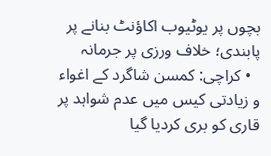بچوں پر یوٹیوب اکاؤنٹ بنانے پر پابندی؛ خلاف ورزی پر جرمانہ
  • کراچی: کمسن شاگرد کے اغواء و زیادتی کیس میں عدم شواہد پر قاری کو بری کردیا گیا